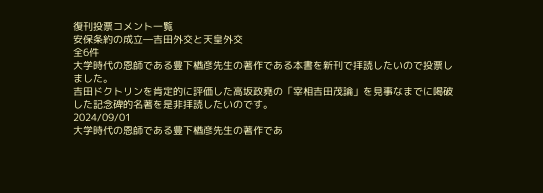復刊投票コメント一覧
安保条約の成立―吉田外交と天皇外交
全6件
大学時代の恩師である豊下楢彦先生の著作である本書を新刊で拝読したいので投票しました。
吉田ドクトリンを肯定的に評価した高坂政堯の「宰相吉田茂論」を見事なまでに喝破した記念碑的名著を是非拝読したいのです。
2024/09/01
大学時代の恩師である豊下楢彦先生の著作であ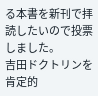る本書を新刊で拝読したいので投票しました。
吉田ドクトリンを肯定的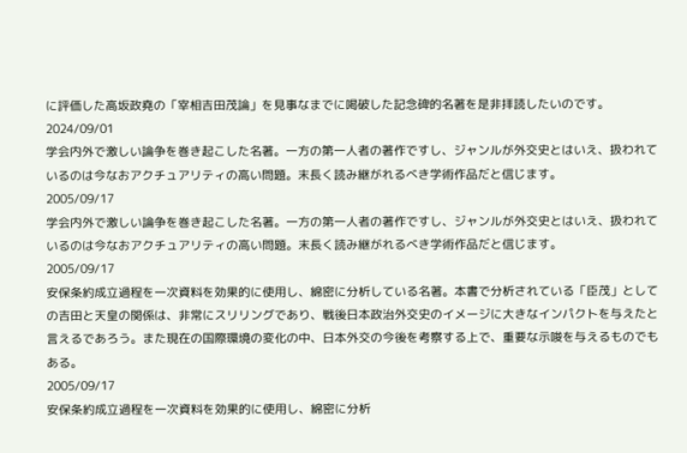に評価した高坂政堯の「宰相吉田茂論」を見事なまでに喝破した記念碑的名著を是非拝読したいのです。
2024/09/01
学会内外で激しい論争を巻き起こした名著。一方の第一人者の著作ですし、ジャンルが外交史とはいえ、扱われているのは今なおアクチュアリティの高い問題。末長く読み継がれるべき学術作品だと信じます。
2005/09/17
学会内外で激しい論争を巻き起こした名著。一方の第一人者の著作ですし、ジャンルが外交史とはいえ、扱われているのは今なおアクチュアリティの高い問題。末長く読み継がれるべき学術作品だと信じます。
2005/09/17
安保条約成立過程を一次資料を効果的に使用し、綿密に分析している名著。本書で分析されている「臣茂」としての吉田と天皇の関係は、非常にスリリングであり、戦後日本政治外交史のイメージに大きなインパクトを与えたと言えるであろう。また現在の国際環境の変化の中、日本外交の今後を考察する上で、重要な示唆を与えるものでもある。
2005/09/17
安保条約成立過程を一次資料を効果的に使用し、綿密に分析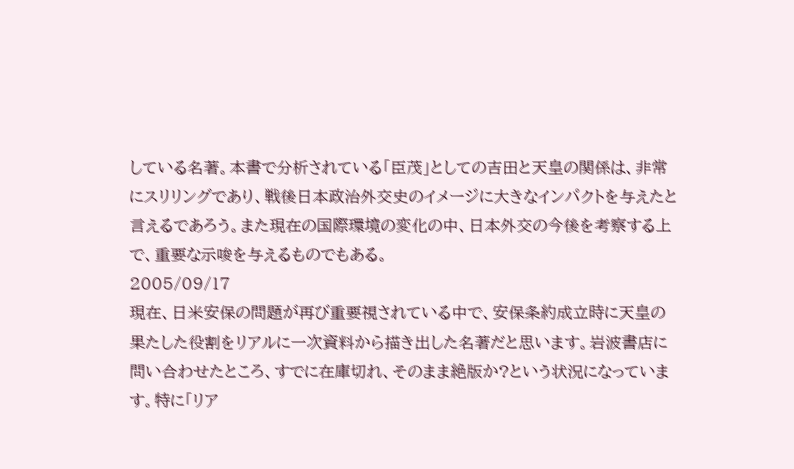している名著。本書で分析されている「臣茂」としての吉田と天皇の関係は、非常にスリリングであり、戦後日本政治外交史のイメージに大きなインパクトを与えたと言えるであろう。また現在の国際環境の変化の中、日本外交の今後を考察する上で、重要な示唆を与えるものでもある。
2005/09/17
現在、日米安保の問題が再び重要視されている中で、安保条約成立時に天皇の果たした役割をリアルに一次資料から描き出した名著だと思います。岩波書店に問い合わせたところ、すでに在庫切れ、そのまま絶版か?という状況になっています。特に「リア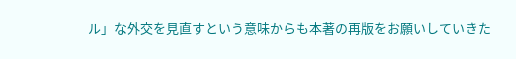ル」な外交を見直すという意味からも本著の再版をお願いしていきた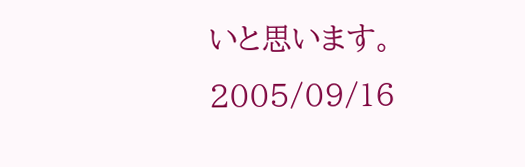いと思います。
2005/09/16